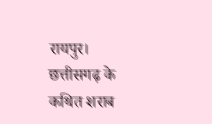रायपुर। छत्तीसगढ़ के कथित शराब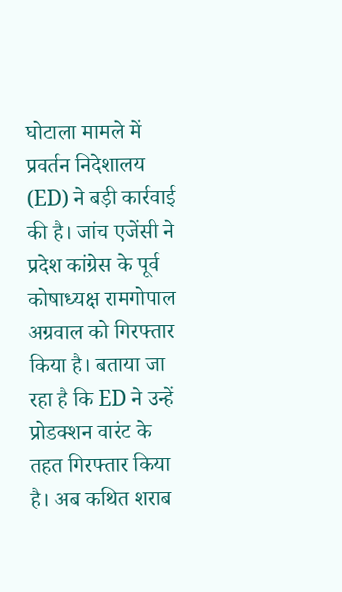घोटाला मामले में प्रवर्तन निदेशालय (ED) ने बड़ी कार्रवाई की है। जांच एजेंसी ने प्रदेश कांग्रेस के पूर्व कोषाध्यक्ष रामगोपाल अग्रवाल को गिरफ्तार किया है। बताया जा रहा है कि ED ने उन्हें प्रोडक्शन वारंट के तहत गिरफ्तार किया है। अब कथित शराब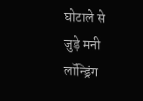घोटाले से जुड़े मनी लॉन्ड्रिंग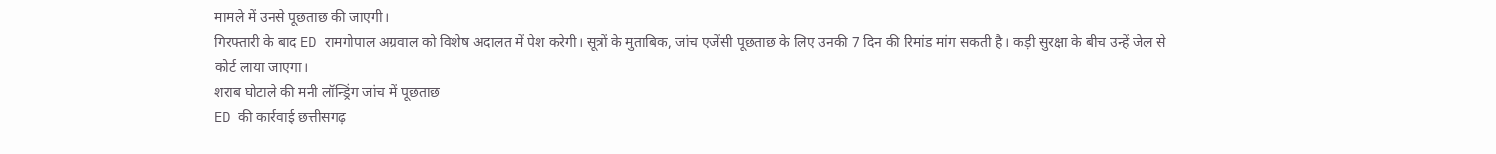मामले में उनसे पूछताछ की जाएगी।
गिरफ्तारी के बाद ED रामगोपाल अग्रवाल को विशेष अदालत में पेश करेगी। सूत्रों के मुताबिक, जांच एजेंसी पूछताछ के लिए उनकी 7 दिन की रिमांड मांग सकती है। कड़ी सुरक्षा के बीच उन्हें जेल से कोर्ट लाया जाएगा।
शराब घोटाले की मनी लॉन्ड्रिंग जांच में पूछताछ
ED की कार्रवाई छत्तीसगढ़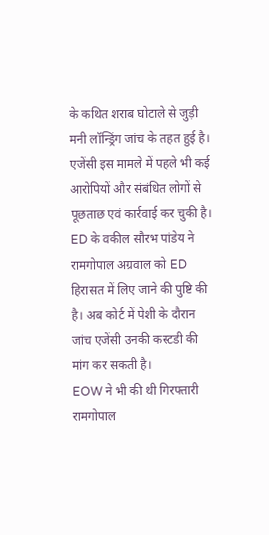के कथित शराब घोटाले से जुड़ी मनी लॉन्ड्रिंग जांच के तहत हुई है। एजेंसी इस मामले में पहले भी कई आरोपियों और संबंधित लोगों से पूछताछ एवं कार्रवाई कर चुकी है।
ED के वकील सौरभ पांडेय ने रामगोपाल अग्रवाल को ED हिरासत में लिए जाने की पुष्टि की है। अब कोर्ट में पेशी के दौरान जांच एजेंसी उनकी कस्टडी की मांग कर सकती है।
EOW ने भी की थी गिरफ्तारी
रामगोपाल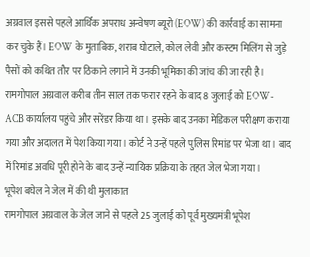अग्रवाल इससे पहले आर्थिक अपराध अन्वेषण ब्यूरो (EOW) की कार्रवाई का सामना कर चुके हैं। EOW के मुताबिक, शराब घोटाले, कोल लेवी और कस्टम मिलिंग से जुड़े पैसों को कथित तौर पर ठिकाने लगाने में उनकी भूमिका की जांच की जा रही है।
रामगोपाल अग्रवाल करीब तीन साल तक फरार रहने के बाद 8 जुलाई को EOW-ACB कार्यालय पहुंचे और सरेंडर किया था। इसके बाद उनका मेडिकल परीक्षण कराया गया और अदालत में पेश किया गया। कोर्ट ने उन्हें पहले पुलिस रिमांड पर भेजा था। बाद में रिमांड अवधि पूरी होने के बाद उन्हें न्यायिक प्रक्रिया के तहत जेल भेजा गया।
भूपेश बघेल ने जेल में की थी मुलाकात
रामगोपाल अग्रवाल के जेल जाने से पहले 25 जुलाई को पूर्व मुख्यमंत्री भूपेश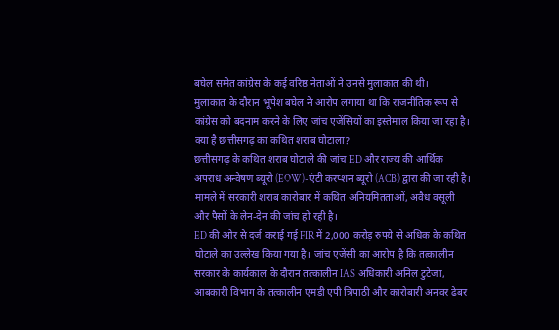बघेल समेत कांग्रेस के कई वरिष्ठ नेताओं ने उनसे मुलाकात की थी।
मुलाकात के दौरान भूपेश बघेल ने आरोप लगाया था कि राजनीतिक रूप से कांग्रेस को बदनाम करने के लिए जांच एजेंसियों का इस्तेमाल किया जा रहा है।
क्या है छत्तीसगढ़ का कथित शराब घोटाला?
छत्तीसगढ़ के कथित शराब घोटाले की जांच ED और राज्य की आर्थिक अपराध अन्वेषण ब्यूरो (EOW)-एंटी करप्शन ब्यूरो (ACB) द्वारा की जा रही है। मामले में सरकारी शराब कारोबार में कथित अनियमितताओं, अवैध वसूली और पैसों के लेन-देन की जांच हो रही है।
ED की ओर से दर्ज कराई गई FIR में 2,000 करोड़ रुपये से अधिक के कथित घोटाले का उल्लेख किया गया है। जांच एजेंसी का आरोप है कि तत्कालीन सरकार के कार्यकाल के दौरान तत्कालीन IAS अधिकारी अनिल टुटेजा, आबकारी विभाग के तत्कालीन एमडी एपी त्रिपाठी और कारोबारी अनवर ढेबर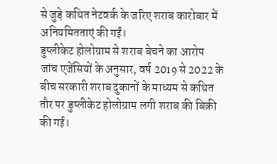से जुड़े कथित नेटवर्क के जरिए शराब कारोबार में अनियमितताएं की गईं।
डुप्लीकेट होलोग्राम से शराब बेचने का आरोप
जांच एजेंसियों के अनुसार, वर्ष 2019 से 2022 के बीच सरकारी शराब दुकानों के माध्यम से कथित तौर पर डुप्लीकेट होलोग्राम लगी शराब की बिक्री की गई।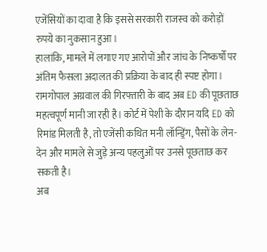एजेंसियों का दावा है कि इससे सरकारी राजस्व को करोड़ों रुपये का नुकसान हुआ।
हालांकि, मामले में लगाए गए आरोपों और जांच के निष्कर्षों पर अंतिम फैसला अदालत की प्रक्रिया के बाद ही स्पष्ट होगा।
रामगोपाल अग्रवाल की गिरफ्तारी के बाद अब ED की पूछताछ महत्वपूर्ण मानी जा रही है। कोर्ट में पेशी के दौरान यदि ED को रिमांड मिलती है, तो एजेंसी कथित मनी लॉन्ड्रिंग, पैसों के लेन-देन और मामले से जुड़े अन्य पहलुओं पर उनसे पूछताछ कर सकती है।
अब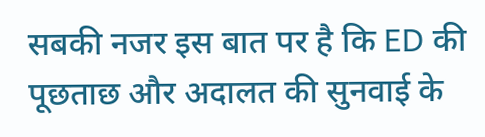सबकी नजर इस बात पर है कि ED की पूछताछ और अदालत की सुनवाई के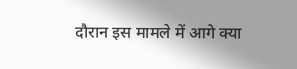दौरान इस मामले में आगे क्या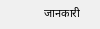जानकारी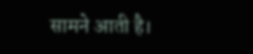सामने आती है।